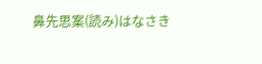鼻先思案(読み)はなさき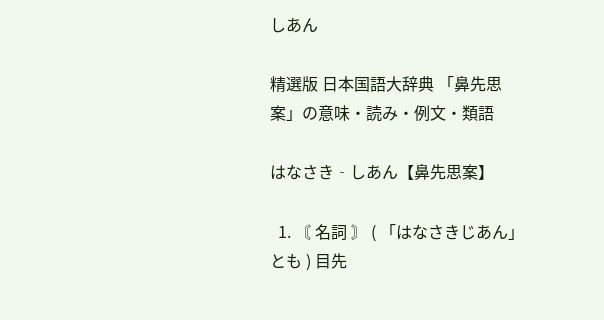しあん

精選版 日本国語大辞典 「鼻先思案」の意味・読み・例文・類語

はなさき‐しあん【鼻先思案】

  1. 〘 名詞 〙 ( 「はなさきじあん」とも ) 目先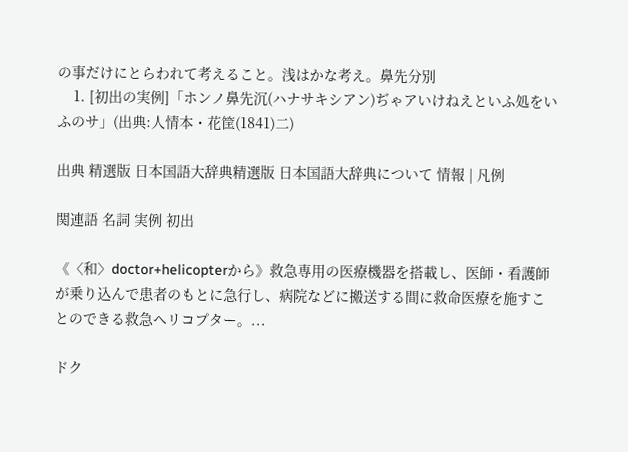の事だけにとらわれて考えること。浅はかな考え。鼻先分別
    1. [初出の実例]「ホンノ鼻先沉(ハナサキシアン)ぢゃアいけねえといふ処をいふのサ」(出典:人情本・花筐(1841)二)

出典 精選版 日本国語大辞典精選版 日本国語大辞典について 情報 | 凡例

関連語 名詞 実例 初出

《〈和〉doctor+helicopterから》救急専用の医療機器を搭載し、医師・看護師が乗り込んで患者のもとに急行し、病院などに搬送する間に救命医療を施すことのできる救急ヘリコプター。...

ドク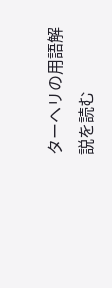ターヘリの用語解説を読む